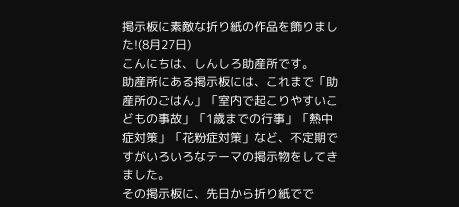掲示板に素敵な折り紙の作品を飾りました!(8月27日)
こんにちは、しんしろ助産所です。
助産所にある掲示板には、これまで「助産所のごはん」「室内で起こりやすいこどもの事故」「1歳までの行事」「熱中症対策」「花粉症対策」など、不定期ですがいろいろなテーマの掲示物をしてきました。
その掲示板に、先日から折り紙でで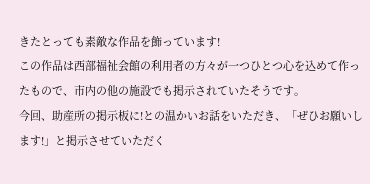きたとっても素敵な作品を飾っています!
この作品は西部福祉会館の利用者の方々が一つひとつ心を込めて作ったもので、市内の他の施設でも掲示されていたそうです。
今回、助産所の掲示板に!との温かいお話をいただき、「ぜひお願いします!」と掲示させていただく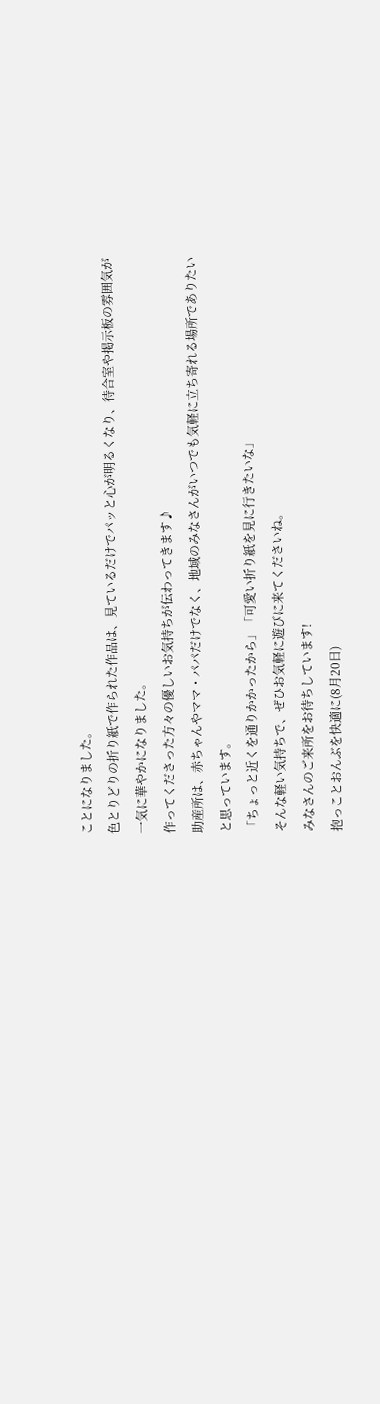ことになりました。
色とりどりの折り紙で作られた作品は、見ているだけでパッと心が明るくなり、待合室や掲示板の雰囲気が一気に華やかになりました。
作ってくださった方々の優しいお気持ちが伝わってきます♪
助産所は、赤ちゃんやママ・パパだけでなく、地域のみなさんがいつでも気軽に立ち寄れる場所でありたいと思っています。
「ちょっと近くを通りかかったから」「可愛い折り紙を見に行きたいな」
そんな軽い気持ちで、ぜひお気軽に遊びに来てくださいね。
みなさんのご来所をお待ちしています!
抱っことおんぶを快適に(8月20日)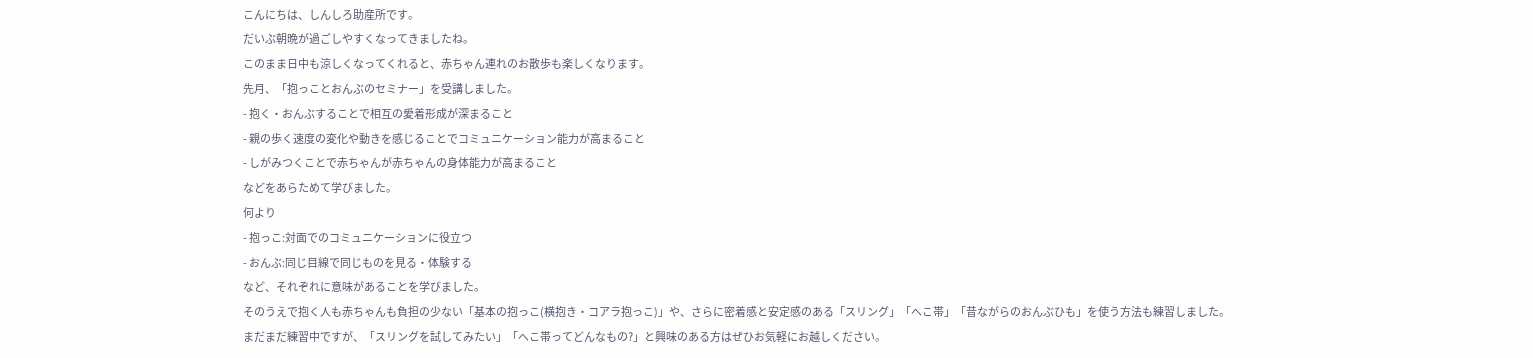こんにちは、しんしろ助産所です。
だいぶ朝晩が過ごしやすくなってきましたね。
このまま日中も涼しくなってくれると、赤ちゃん連れのお散歩も楽しくなります。
先月、「抱っことおんぶのセミナー」を受講しました。
- 抱く・おんぶすることで相互の愛着形成が深まること
- 親の歩く速度の変化や動きを感じることでコミュニケーション能力が高まること
- しがみつくことで赤ちゃんが赤ちゃんの身体能力が高まること
などをあらためて学びました。
何より
- 抱っこ:対面でのコミュニケーションに役立つ
- おんぶ:同じ目線で同じものを見る・体験する
など、それぞれに意味があることを学びました。
そのうえで抱く人も赤ちゃんも負担の少ない「基本の抱っこ(横抱き・コアラ抱っこ)」や、さらに密着感と安定感のある「スリング」「へこ帯」「昔ながらのおんぶひも」を使う方法も練習しました。
まだまだ練習中ですが、「スリングを試してみたい」「へこ帯ってどんなもの?」と興味のある方はぜひお気軽にお越しください。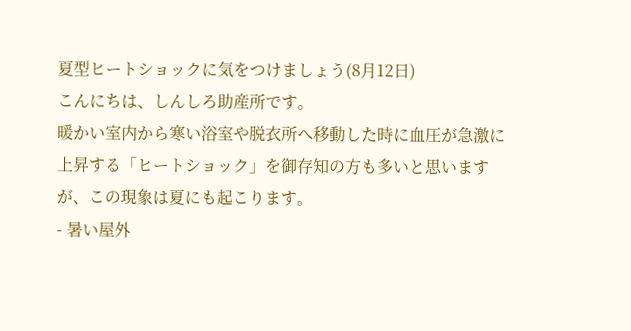夏型ヒートショックに気をつけましょう(8月12日)
こんにちは、しんしろ助産所です。
暖かい室内から寒い浴室や脱衣所へ移動した時に血圧が急激に上昇する「ヒートショック」を御存知の方も多いと思いますが、この現象は夏にも起こります。
- 暑い屋外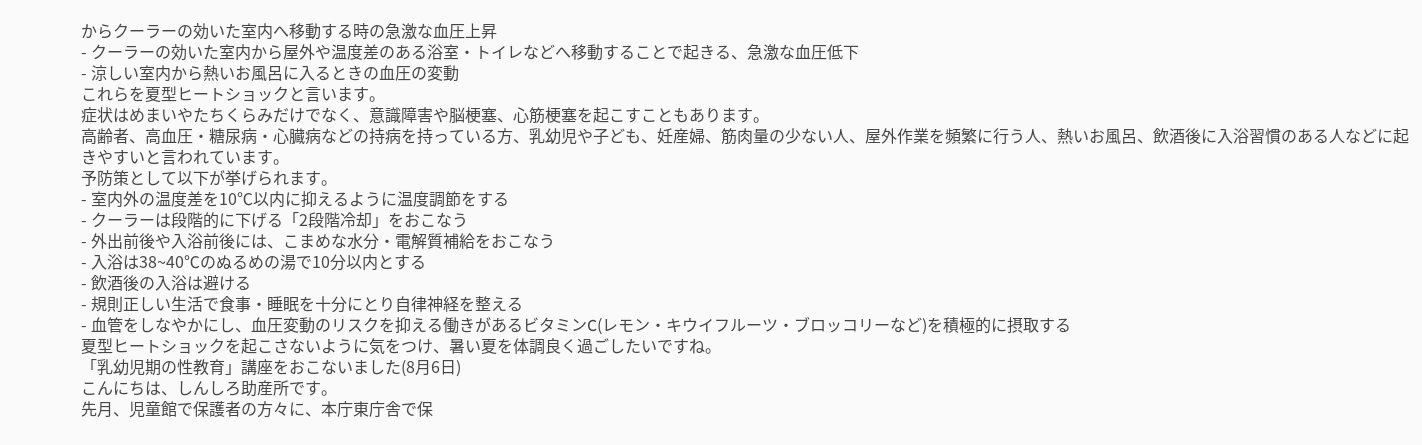からクーラーの効いた室内へ移動する時の急激な血圧上昇
- クーラーの効いた室内から屋外や温度差のある浴室・トイレなどへ移動することで起きる、急激な血圧低下
- 涼しい室内から熱いお風呂に入るときの血圧の変動
これらを夏型ヒートショックと言います。
症状はめまいやたちくらみだけでなく、意識障害や脳梗塞、心筋梗塞を起こすこともあります。
高齢者、高血圧・糖尿病・心臓病などの持病を持っている方、乳幼児や子ども、妊産婦、筋肉量の少ない人、屋外作業を頻繁に行う人、熱いお風呂、飲酒後に入浴習慣のある人などに起きやすいと言われています。
予防策として以下が挙げられます。
- 室内外の温度差を10℃以内に抑えるように温度調節をする
- クーラーは段階的に下げる「2段階冷却」をおこなう
- 外出前後や入浴前後には、こまめな水分・電解質補給をおこなう
- 入浴は38~40℃のぬるめの湯で10分以内とする
- 飲酒後の入浴は避ける
- 規則正しい生活で食事・睡眠を十分にとり自律神経を整える
- 血管をしなやかにし、血圧変動のリスクを抑える働きがあるビタミンC(レモン・キウイフルーツ・ブロッコリーなど)を積極的に摂取する
夏型ヒートショックを起こさないように気をつけ、暑い夏を体調良く過ごしたいですね。
「乳幼児期の性教育」講座をおこないました(8月6日)
こんにちは、しんしろ助産所です。
先月、児童館で保護者の方々に、本庁東庁舎で保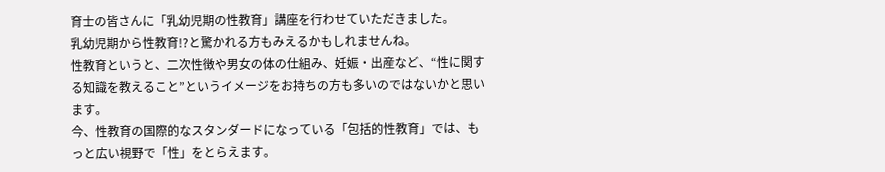育士の皆さんに「乳幼児期の性教育」講座を行わせていただきました。
乳幼児期から性教育!?と驚かれる方もみえるかもしれませんね。
性教育というと、二次性徴や男女の体の仕組み、妊娠・出産など、“性に関する知識を教えること”というイメージをお持ちの方も多いのではないかと思います。
今、性教育の国際的なスタンダードになっている「包括的性教育」では、もっと広い視野で「性」をとらえます。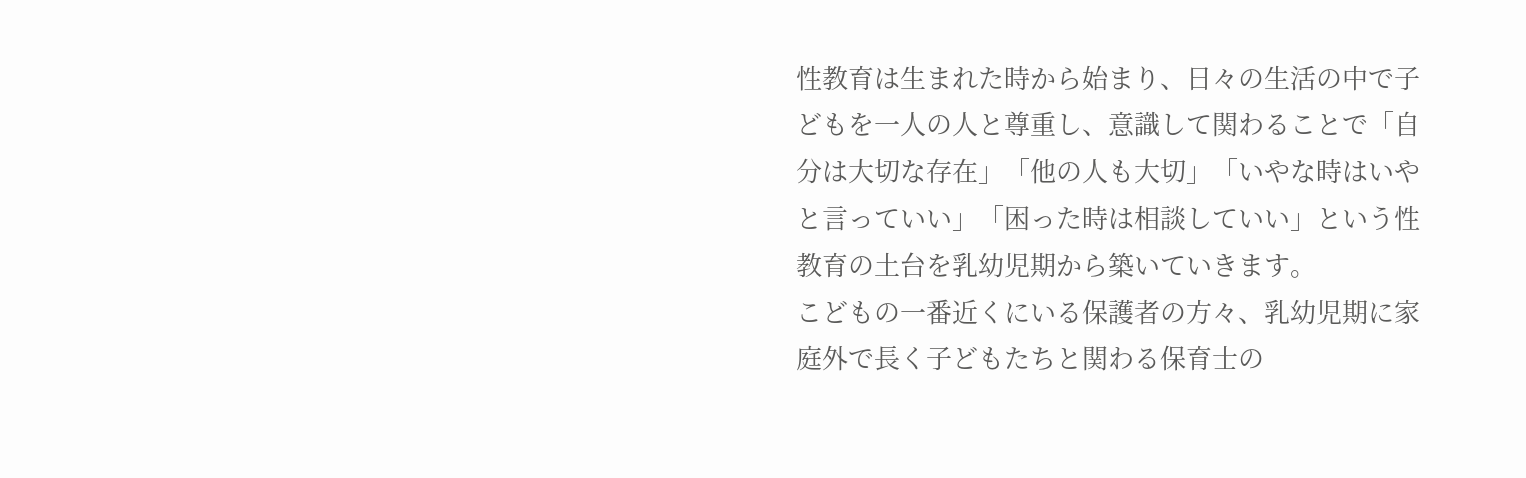性教育は生まれた時から始まり、日々の生活の中で子どもを一人の人と尊重し、意識して関わることで「自分は大切な存在」「他の人も大切」「いやな時はいやと言っていい」「困った時は相談していい」という性教育の土台を乳幼児期から築いていきます。
こどもの一番近くにいる保護者の方々、乳幼児期に家庭外で長く子どもたちと関わる保育士の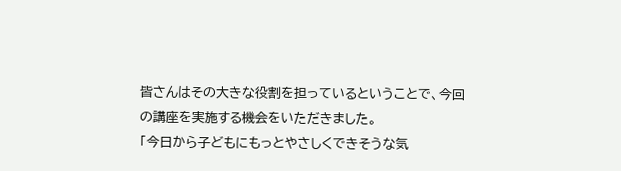皆さんはその大きな役割を担っているということで、今回の講座を実施する機会をいただきました。
「今日から子どもにもっとやさしくできそうな気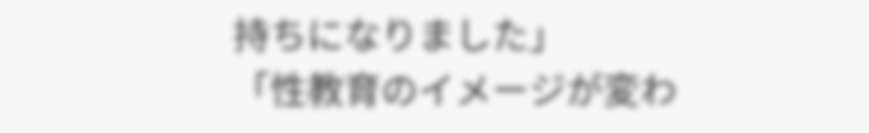持ちになりました」
「性教育のイメージが変わ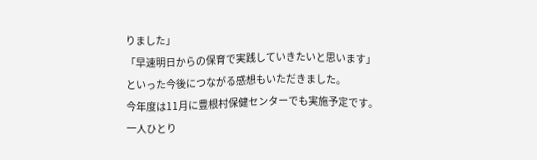りました」
「早速明日からの保育で実践していきたいと思います」
といった今後につながる感想もいただきました。
今年度は11月に豊根村保健センターでも実施予定です。
一人ひとり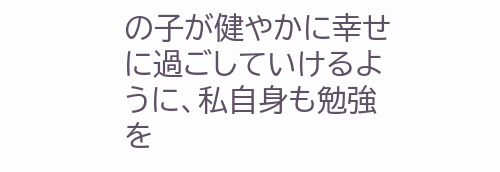の子が健やかに幸せに過ごしていけるように、私自身も勉強を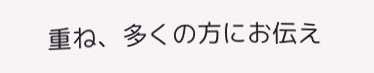重ね、多くの方にお伝え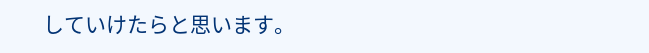していけたらと思います。